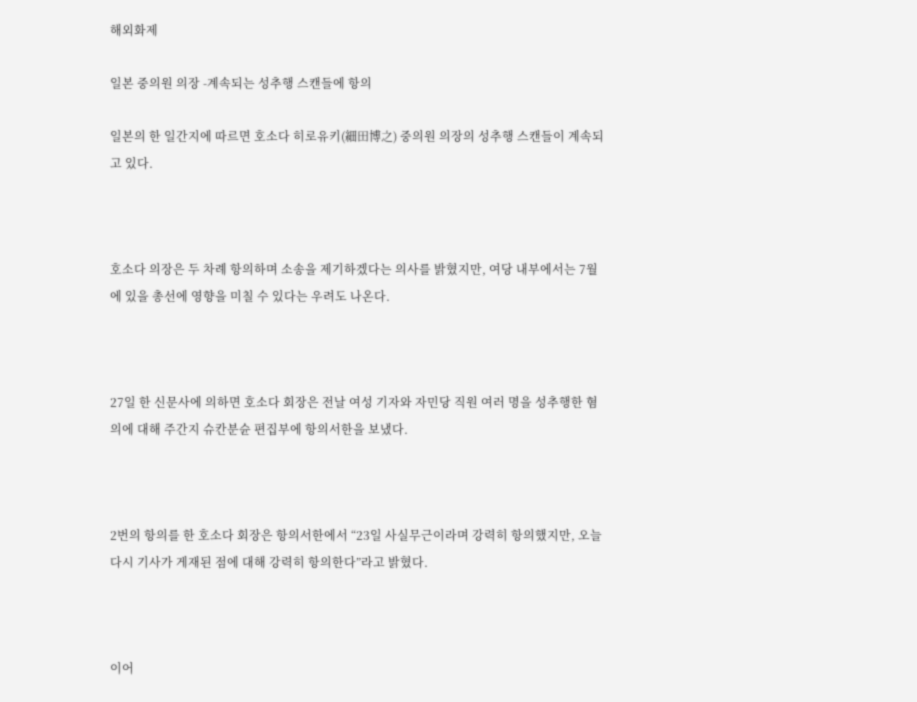해외화제

일본 중의원 의장 -계속되는 성추행 스캔들에 항의

일본의 한 일간지에 따르면 호소다 히로유키(細田博之) 중의원 의장의 성추행 스캔들이 계속되고 있다.



호소다 의장은 두 차례 항의하며 소송을 제기하겠다는 의사를 밝혔지만, 여당 내부에서는 7월에 있을 총선에 영향을 미칠 수 있다는 우려도 나온다.



27일 한 신문사에 의하면 호소다 회장은 전날 여성 기자와 자민당 직원 여러 명을 성추행한 혐의에 대해 주간지 슈칸분슌 편집부에 항의서한을 보냈다.



2번의 항의를 한 호소다 회장은 항의서한에서 “23일 사실무근이라며 강력히 항의했지만, 오늘 다시 기사가 게재된 점에 대해 강력히 항의한다”라고 밝혔다.



이어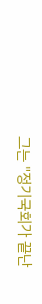그는 "정기국회가 끝난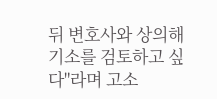뒤 변호사와 상의해 기소를 검토하고 싶다"라며 고소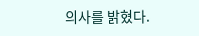의사를 밝혔다.